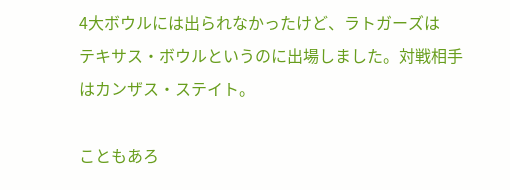4大ボウルには出られなかったけど、ラトガーズは
テキサス・ボウルというのに出場しました。対戦相手はカンザス・ステイト。

こともあろ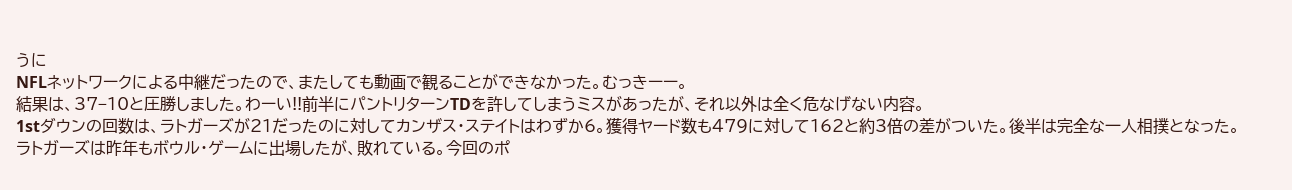うに
NFLネットワークによる中継だったので、またしても動画で観ることができなかった。むっきーー。
結果は、37−10と圧勝しました。わーい!!前半にパントリターンTDを許してしまうミスがあったが、それ以外は全く危なげない内容。
1stダウンの回数は、ラトガーズが21だったのに対してカンザス・ステイトはわずか6。獲得ヤード数も479に対して162と約3倍の差がついた。後半は完全な一人相撲となった。
ラトガーズは昨年もボウル・ゲームに出場したが、敗れている。今回のポ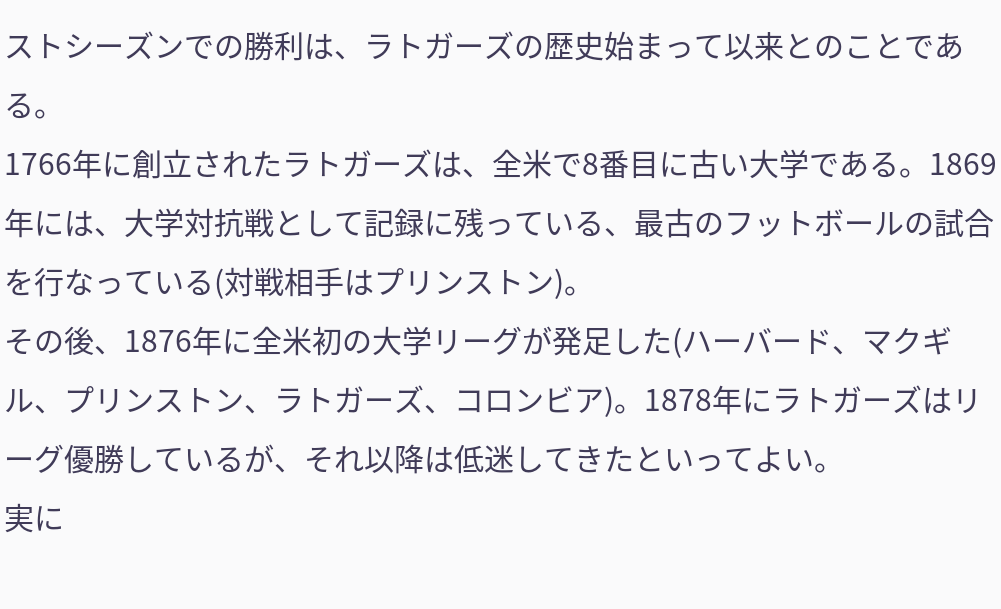ストシーズンでの勝利は、ラトガーズの歴史始まって以来とのことである。
1766年に創立されたラトガーズは、全米で8番目に古い大学である。1869年には、大学対抗戦として記録に残っている、最古のフットボールの試合を行なっている(対戦相手はプリンストン)。
その後、1876年に全米初の大学リーグが発足した(ハーバード、マクギル、プリンストン、ラトガーズ、コロンビア)。1878年にラトガーズはリーグ優勝しているが、それ以降は低迷してきたといってよい。
実に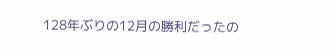128年ぶりの12月の勝利だったの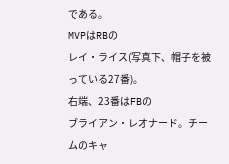である。
MVPはRBの
レイ・ライス(写真下、帽子を被っている27番)。
右端、23番はFBの
ブライアン・レオナード。チームのキャ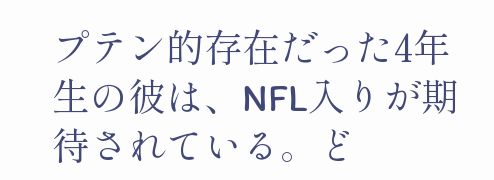プテン的存在だった4年生の彼は、NFL入りが期待されている。ど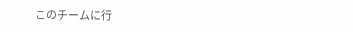このチームに行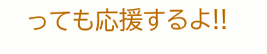っても応援するよ!!